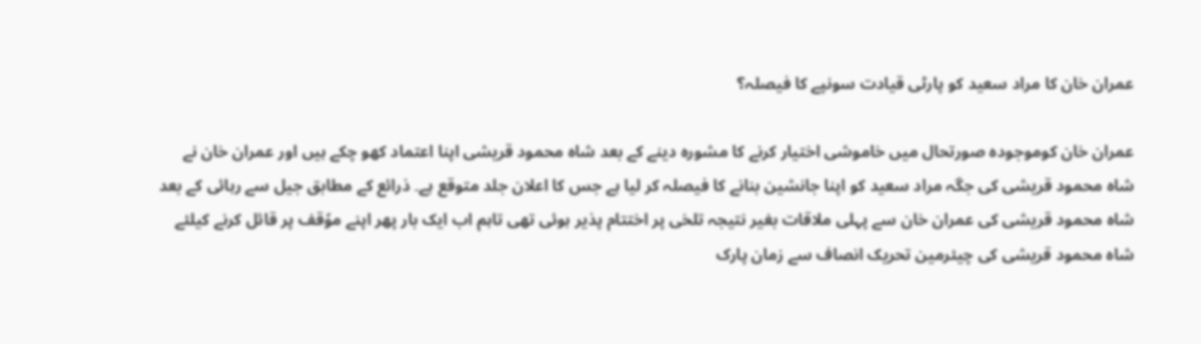عمران خان کا مراد سعید کو پارٹی قیادت سونپے کا فیصلہ؟

عمران خان کوموجودہ صورتحال میں خاموشی اختیار کرنے کا مشورہ دینے کے بعد شاہ محمود قریشی اپنا اعتماد کھو چکے ہیں اور عمران خان نے شاہ محمود قریشی کی جگہ مراد سعید کو اپنا جانشین بنانے کا فیصلہ کر لیا ہے جس کا اعلان جلد متوقع ہے۔ ذرائع کے مطابق جیل سے رہائی کے بعد شاہ محمود قریشی کی عمران خان سے پہلی ملاقات بغیر نتیجہ تلخی پر اختتام پذیر ہوئی تھی تاہم اب ایک بار پھر اپنے موٗقف پر قائل کرنے کیلئے شاہ محمود قریشی کی چیئرمین تحریک انصاف سے زمان پارک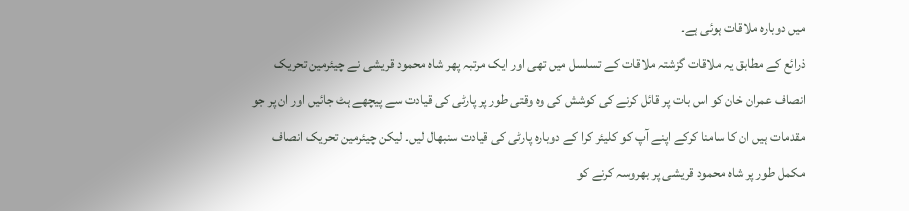میں دوبارہ ملاقات ہوئی ہے۔
ذرائع کے مطابق یہ ملاقات گزشتہ ملاقات کے تسلسل میں تھی اور ایک مرتبہ پھر شاہ محمود قریشی نے چیئرمین تحریک انصاف عمران خان کو اس بات پر قائل کرنے کی کوشش کی وہ وقتی طور پر پارٹی کی قیادت سے پیچھے ہٹ جائیں اور ان پر جو مقدمات ہیں ان کا سامنا کرکے اپنے آپ کو کلیئر کرا کے دوبارہ پارٹی کی قیادت سنبھال لیں۔ لیکن چیئرمین تحریک انصاف مکمل طور پر شاہ محمود قریشی پر بھروسہ کرنے کو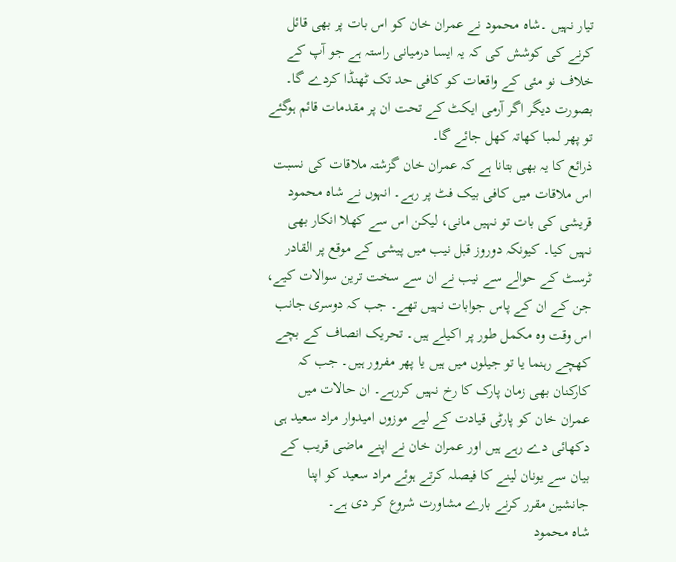تیار نہیں ۔شاہ محمود نے عمران خان کو اس بات پر بھی قائل کرنے کی کوشش کی کہ یہ ایسا درمیانی راستہ ہے جو آپ کے خلاف نو مئی کے واقعات کو کافی حد تک ٹھنڈا کردے گا۔ بصورت دیگر اگر آرمی ایکٹ کے تحت ان پر مقدمات قائم ہوگئے تو پھر لمبا کھاتہ کھل جائے گا۔
ذرائع کا یہ بھی بتانا ہے کہ عمران خان گزشتہ ملاقات کی نسبت اس ملاقات میں کافی بیک فٹ پر رہے۔ انہوں نے شاہ محمود قریشی کی بات تو نہیں مانی، لیکن اس سے کھلا انکار بھی نہیں کیا۔ کیونکہ دوروز قبل نیب میں پیشی کے موقع پر القادر ٹرسٹ کے حوالے سے نیب نے ان سے سخت ترین سوالات کیے، جن کے ان کے پاس جوابات نہیں تھے۔ جب کہ دوسری جانب اس وقت وہ مکمل طور پر اکیلے ہیں۔ تحریک انصاف کے بچے کھچے رہنما یا تو جیلوں میں ہیں یا پھر مفرور ہیں۔ جب کہ کارکنان بھی زمان پارک کا رخ نہیں کررہے۔ ان حالات میں عمران خان کو پارٹی قیادت کے لیے موزوں امیدوار مراد سعید ہی دکھائی دے رہے ہیں اور عمران خان نے اپنے ماضی قریب کے بیان سے یونان لینے کا فیصلہ کرتے ہوئے مراد سعید کو اپنا جانشین مقرر کرنے بارے مشاورت شروع کر دی ہے۔
شاہ محمود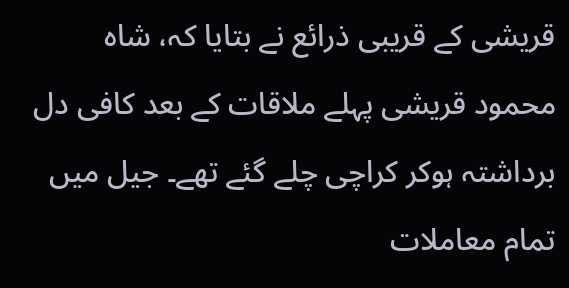قریشی کے قریبی ذرائع نے بتایا کہ، شاہ محمود قریشی پہلے ملاقات کے بعد کافی دل برداشتہ ہوکر کراچی چلے گئے تھے۔ جیل میں تمام معاملات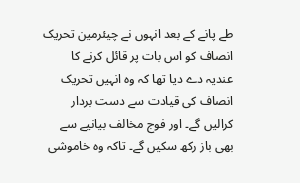طے پانے کے بعد انہوں نے چیئرمین تحریک انصاف کو اس بات پر قائل کرنے کا عندیہ دے دیا تھا کہ وہ انہیں تحریک انصاف کی قیادت سے دست بردار کرالیں گے۔ اور فوج مخالف بیانیے سے بھی باز رکھ سکیں گے۔ تاکہ وہ خاموشی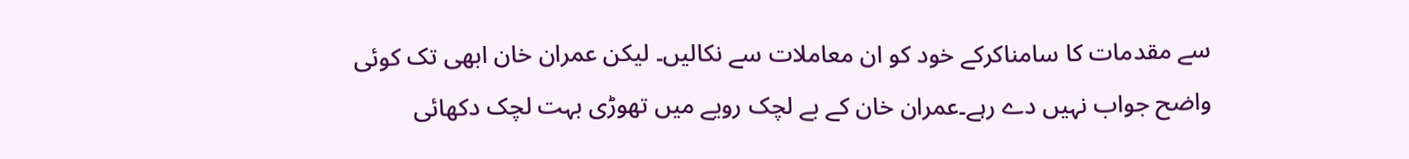سے مقدمات کا سامناکرکے خود کو ان معاملات سے نکالیں۔ لیکن عمران خان ابھی تک کوئی واضح جواب نہیں دے رہے۔عمران خان کے بے لچک رویے میں تھوڑی بہت لچک دکھائی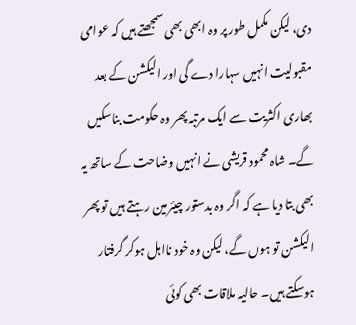دی، لیکن مکمل طور پر وہ ابھی بھی سمجھتے ہیں کہ عوامی مقبولیت انہیں سہارا دے گی اور الیکشن کے بعد بھاری اکثریت سے ایک مرتبہ پھر وہ حکومت بناسکیں گے۔ شاہ محمود قریشی نے انہیں وضاحت کے ساتھ یہ بھی بتا دیا ہے کہ اگر وہ بدستور چیئرمین رہتے ہیں تو پھر الیکشن تو ہوں گے، لیکن وہ خود نااہل ہوکر گرفتار ہوسکتے ہیں۔ حالیہ ملاقات بھی کوئی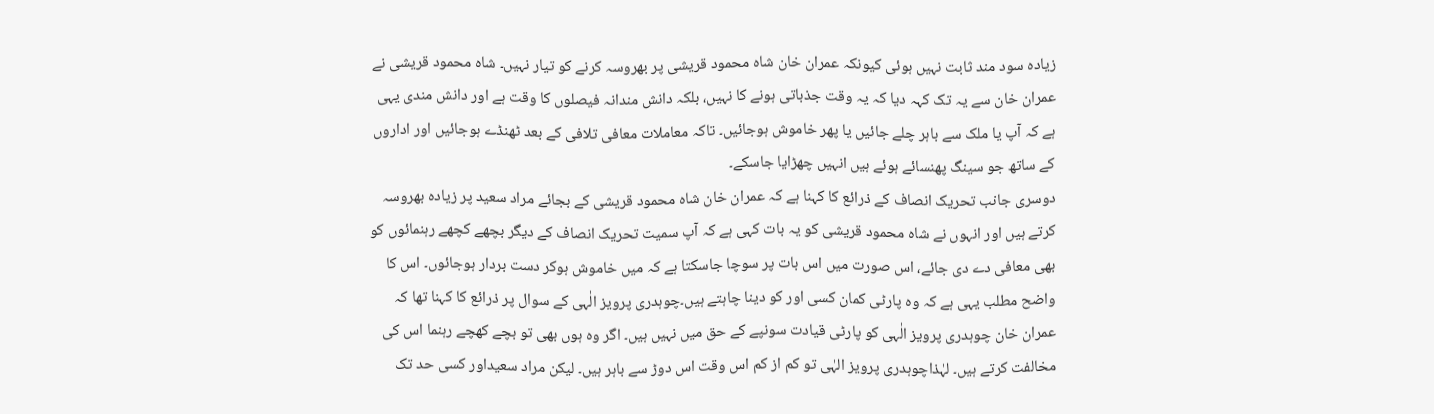زیادہ سود مند ثابت نہیں ہوئی کیونکہ عمران خان شاہ محمود قریشی پر بھروسہ کرنے کو تیار نہیں۔ شاہ محمود قریشی نے عمران خان سے یہ تک کہہ دیا کہ یہ وقت جذباتی ہونے کا نہیں، بلکہ دانش مندانہ فیصلوں کا وقت ہے اور دانش مندی یہی ہے کہ آپ یا ملک سے باہر چلے جائیں یا پھر خاموش ہوجائیں۔ تاکہ معاملات معافی تلافی کے بعد ٹھنڈے ہوجائیں اور اداروں کے ساتھ جو سینگ پھنسائے ہوئے ہیں انہیں چھڑایا جاسکے۔
دوسری جانب تحریک انصاف کے ذرائع کا کہنا ہے کہ عمران خان شاہ محمود قریشی کے بجائے مراد سعید پر زیادہ بھروسہ کرتے ہیں اور انہوں نے شاہ محمود قریشی کو یہ بات کہی ہے کہ آپ سمیت تحریک انصاف کے دیگر بچھے کچھے رہنمائوں کو بھی معافی دے دی جائے، اس صورت میں اس بات پر سوچا جاسکتا ہے کہ میں خاموش ہوکر دست بردار ہوجائوں۔ اس کا واضح مطلب یہی ہے کہ وہ پارٹی کمان کسی اور کو دینا چاہتے ہیں۔چوہدری پرویز الٰہی کے سوال پر ذرائع کا کہنا تھا کہ عمران خان چوہدری پرویز الٰہی کو پارٹی قیادت سونپے کے حق میں نہیں ہیں۔ اگر وہ ہوں بھی تو بچے کھچے رہنما اس کی مخالفت کرتے ہیں۔ لہٰذاچوہدری پرویز الہٰی تو کم از کم اس وقت اس دوڑ سے باہر ہیں۔ لیکن مراد سعیداور کسی حد تک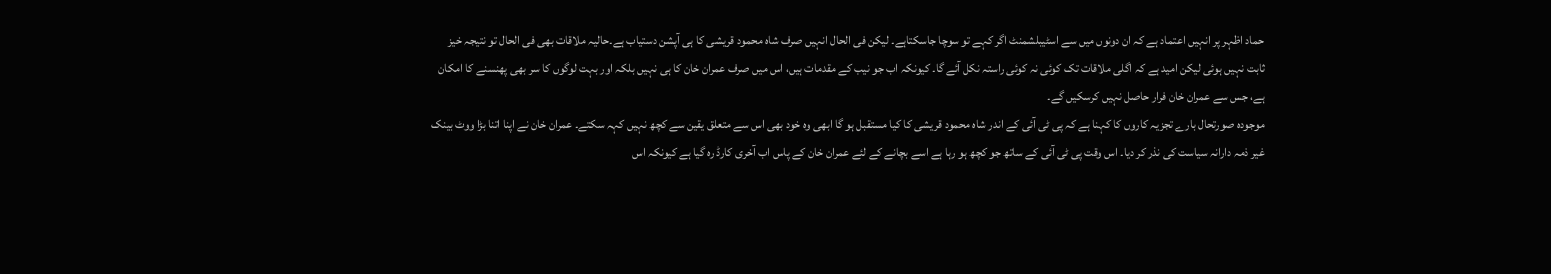حماد اظہر پر انہیں اعتماد ہے کہ ان دونوں میں سے اسٹیبلشمنٹ اگر کہے تو سوچا جاسکتاہے۔ لیکن فی الحال انہیں صرف شاہ محمود قریشی کا ہی آپشن دستیاب ہے۔حالیہ ملاقات بھی فی الحال تو نتیجہ خیز ثابت نہیں ہوئی لیکن امید ہے کہ اگلی ملاقات تک کوئی نہ کوئی راستہ نکل آئے گا۔ کیونکہ اب جو نیب کے مقدمات ہیں، اس میں صرف عمران خان کا ہی نہیں بلکہ اور بہت لوگوں کا سر بھی پھنسنے کا امکان ہے، جس سے عمران خان فرار حاصل نہیں کرسکیں گے۔
موجودہ صورتحال بارے تجزیہ کاروں کا کہنا ہے کہ پی ٹی آئی کے اندر شاہ محمود قریشی کا کیا مستقبل ہو گا ابھی وہ خود بھی اس سے متعلق یقین سے کچھ نہیں کہہ سکتے۔ عمران خان نے اپنا اتنا بڑا ووٹ بینک غیر ذمہ دارانہ سیاست کی نذر کر دیا۔ اس وقت پی ٹی آئی کے ساتھ جو کچھ ہو رہا ہے اسے بچانے کے لئے عمران خان کے پاس اب آخری کارڈ رہ گیا ہے کیونکہ اس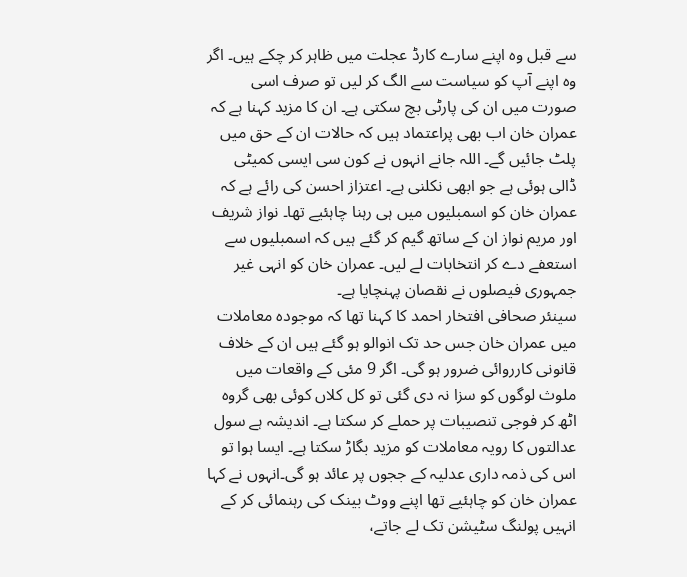سے قبل وہ اپنے سارے کارڈ عجلت میں ظاہر کر چکے ہیں۔ اگر وہ اپنے آپ کو سیاست سے الگ کر لیں تو صرف اسی صورت میں ان کی پارٹی بچ سکتی ہے۔ ان کا مزید کہنا ہے کہ عمران خان اب بھی پراعتماد ہیں کہ حالات ان کے حق میں پلٹ جائیں گے۔ اللہ جانے انہوں نے کون سی ایسی کمیٹی ڈالی ہوئی ہے جو ابھی نکلنی ہے۔ اعتزاز احسن کی رائے ہے کہ عمران خان کو اسمبلیوں میں ہی رہنا چاہئیے تھا۔ نواز شریف اور مریم نواز ان کے ساتھ گیم کر گئے ہیں کہ اسمبلیوں سے استعفے دے کر انتخابات لے لیں۔ عمران خان کو انہی غیر جمہوری فیصلوں نے نقصان پہنچایا ہے۔
سینئر صحافی افتخار احمد کا کہنا تھا کہ موجودہ معاملات میں عمران خان جس حد تک انوالو ہو گئے ہیں ان کے خلاف قانونی کارروائی ضرور ہو گی۔ اگر 9 مئی کے واقعات میں ملوث لوگوں کو سزا نہ دی گئی تو کل کلاں کوئی بھی گروہ اٹھ کر فوجی تنصیبات پر حملے کر سکتا ہے۔ اندیشہ ہے سول عدالتوں کا رویہ معاملات کو مزید بگاڑ سکتا ہے۔ ایسا ہوا تو اس کی ذمہ داری عدلیہ کے ججوں پر عائد ہو گی۔انہوں نے کہا عمران خان کو چاہئیے تھا اپنے ووٹ بینک کی رہنمائی کر کے انہیں پولنگ سٹیشن تک لے جاتے،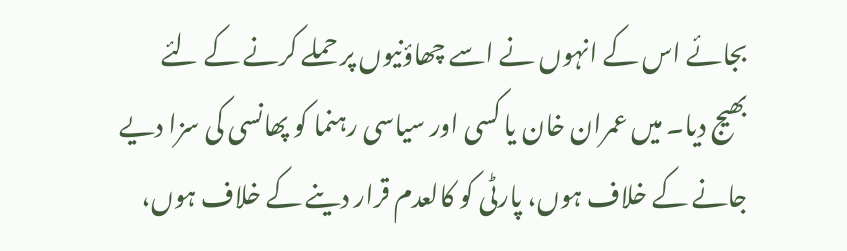بجائے اس کے انہوں نے اسے چھاؤنیوں پر حملے کرنے کے لئے بھیج دیا۔ میں عمران خان یا کسی اور سیاسی رہنما کو پھانسی کی سزا دیے جانے کے خلاف ہوں، پارٹی کو کالعدم قرار دینے کے خلاف ہوں،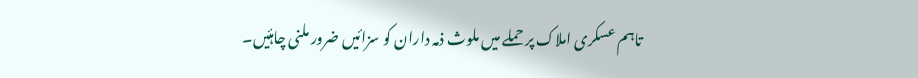تاہم عسکری املاک پر حملے میں ملوث ذمہ داران کو سزائیں ضرور ملنی چاہئیں۔